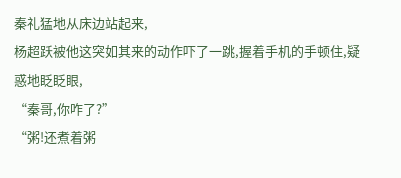秦礼猛地从床边站起来,
杨超跃被他这突如其来的动作吓了一跳,握着手机的手顿住,疑惑地眨眨眼,
“秦哥,你咋了?”
“粥!还煮着粥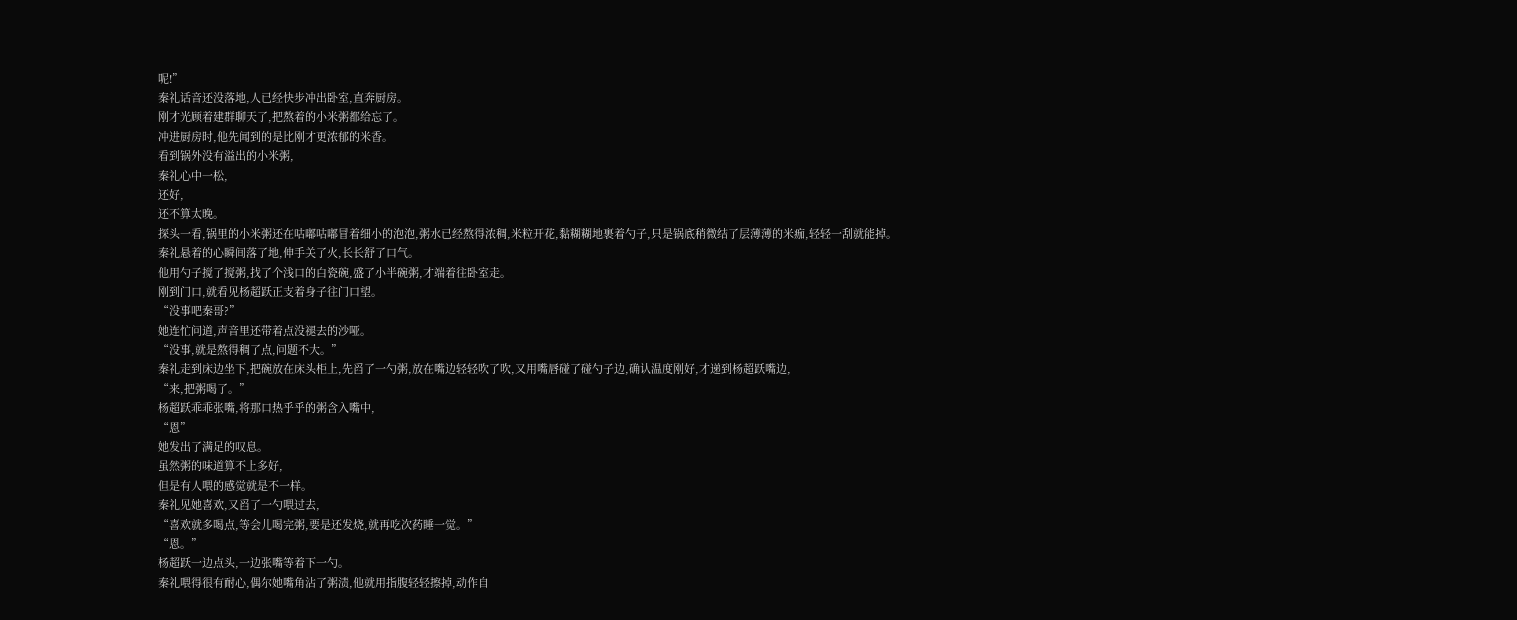呢!”
秦礼话音还没落地,人已经快步冲出卧室,直奔厨房。
刚才光顾着建群聊天了,把熬着的小米粥都给忘了。
冲进厨房时,他先闻到的是比刚才更浓郁的米香。
看到锅外没有溢出的小米粥,
秦礼心中一松,
还好,
还不算太晚。
探头一看,锅里的小米粥还在咕嘟咕嘟冒着细小的泡泡,粥水已经熬得浓稠,米粒开花,黏糊糊地裹着勺子,只是锅底稍微结了层薄薄的米痂,轻轻一刮就能掉。
秦礼悬着的心瞬间落了地,伸手关了火,长长舒了口气。
他用勺子搅了搅粥,找了个浅口的白瓷碗,盛了小半碗粥,才端着往卧室走。
刚到门口,就看见杨超跃正支着身子往门口望。
“没事吧秦哥?”
她连忙问道,声音里还带着点没褪去的沙哑。
“没事,就是熬得稠了点,问题不大。”
秦礼走到床边坐下,把碗放在床头柜上,先舀了一勺粥,放在嘴边轻轻吹了吹,又用嘴唇碰了碰勺子边,确认温度刚好,才递到杨超跃嘴边,
“来,把粥喝了。”
杨超跃乖乖张嘴,将那口热乎乎的粥含入嘴中,
“恩”
她发出了满足的叹息。
虽然粥的味道算不上多好,
但是有人喂的感觉就是不一样。
秦礼见她喜欢,又舀了一勺喂过去,
“喜欢就多喝点,等会儿喝完粥,要是还发烧,就再吃次药睡一觉。”
“恩。”
杨超跃一边点头,一边张嘴等着下一勺。
秦礼喂得很有耐心,偶尔她嘴角沾了粥渍,他就用指腹轻轻擦掉,动作自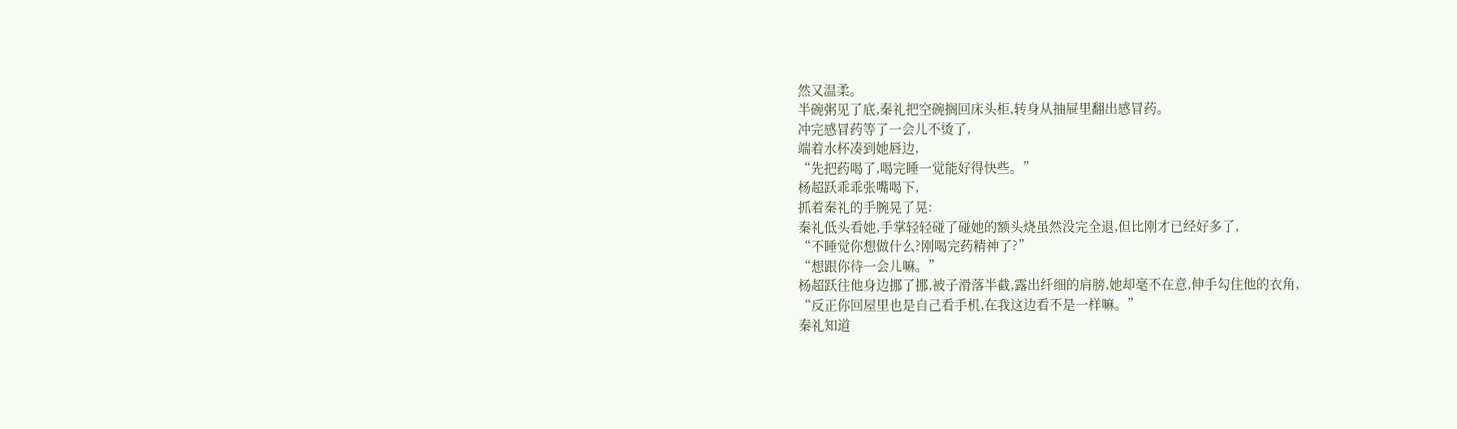然又温柔。
半碗粥见了底,秦礼把空碗搁回床头柜,转身从抽屉里翻出感冒药。
冲完感冒药等了一会儿不烫了,
端着水杯凑到她唇边,
“先把药喝了,喝完睡一觉能好得快些。”
杨超跃乖乖张嘴喝下,
抓着秦礼的手腕晃了晃:
秦礼低头看她,手掌轻轻碰了碰她的额头烧虽然没完全退,但比刚才已经好多了,
“不睡觉你想做什么?刚喝完药精神了?”
“想跟你待一会儿嘛。”
杨超跃往他身边挪了挪,被子滑落半截,露出纤细的肩膀,她却毫不在意,伸手勾住他的衣角,
“反正你回屋里也是自己看手机,在我这边看不是一样嘛。”
秦礼知道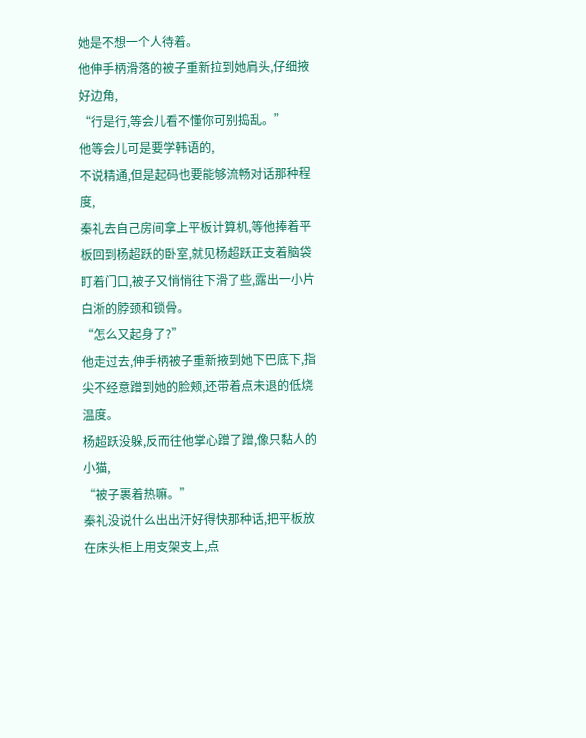她是不想一个人待着。
他伸手柄滑落的被子重新拉到她肩头,仔细掖好边角,
“行是行,等会儿看不懂你可别捣乱。”
他等会儿可是要学韩语的,
不说精通,但是起码也要能够流畅对话那种程度,
秦礼去自己房间拿上平板计算机,等他捧着平板回到杨超跃的卧室,就见杨超跃正支着脑袋盯着门口,被子又悄悄往下滑了些,露出一小片白淅的脖颈和锁骨。
“怎么又起身了?”
他走过去,伸手柄被子重新掖到她下巴底下,指尖不经意蹭到她的脸颊,还带着点未退的低烧温度。
杨超跃没躲,反而往他掌心蹭了蹭,像只黏人的小猫,
“被子裹着热嘛。”
秦礼没说什么出出汗好得快那种话,把平板放在床头柜上用支架支上,点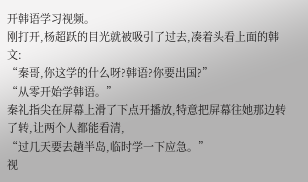开韩语学习视频。
刚打开,杨超跃的目光就被吸引了过去,凑着头看上面的韩文:
“秦哥,你这学的什么呀?韩语?你要出国?”
“从零开始学韩语。”
秦礼指尖在屏幕上滑了下点开播放,特意把屏幕往她那边转了转,让两个人都能看清,
“过几天要去趟半岛,临时学一下应急。”
视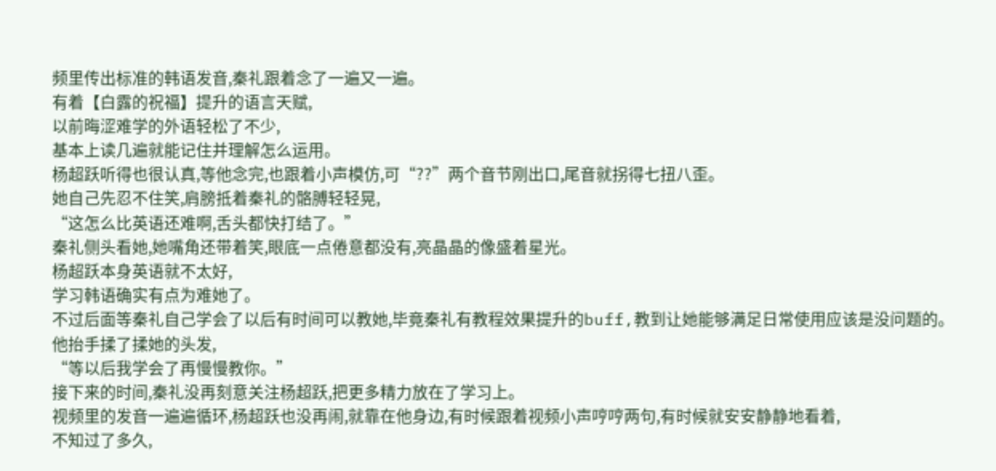频里传出标准的韩语发音,秦礼跟着念了一遍又一遍。
有着【白露的祝福】提升的语言天赋,
以前晦涩难学的外语轻松了不少,
基本上读几遍就能记住并理解怎么运用。
杨超跃听得也很认真,等他念完,也跟着小声模仿,可“??”两个音节刚出口,尾音就拐得七扭八歪。
她自己先忍不住笑,肩膀抵着秦礼的骼膊轻轻晃,
“这怎么比英语还难啊,舌头都快打结了。”
秦礼侧头看她,她嘴角还带着笑,眼底一点倦意都没有,亮晶晶的像盛着星光。
杨超跃本身英语就不太好,
学习韩语确实有点为难她了。
不过后面等秦礼自己学会了以后有时间可以教她,毕竟秦礼有教程效果提升的buff,教到让她能够满足日常使用应该是没问题的。
他抬手揉了揉她的头发,
“等以后我学会了再慢慢教你。”
接下来的时间,秦礼没再刻意关注杨超跃,把更多精力放在了学习上。
视频里的发音一遍遍循环,杨超跃也没再闹,就靠在他身边,有时候跟着视频小声哼哼两句,有时候就安安静静地看着,
不知过了多久,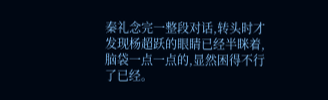秦礼念完一整段对话,转头时才发现杨超跃的眼睛已经半眯着,脑袋一点一点的,显然困得不行了已经。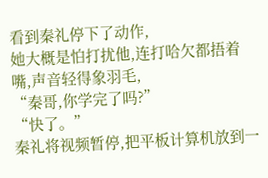看到秦礼停下了动作,
她大概是怕打扰他,连打哈欠都捂着嘴,声音轻得象羽毛,
“秦哥,你学完了吗?”
“快了。”
秦礼将视频暂停,把平板计算机放到一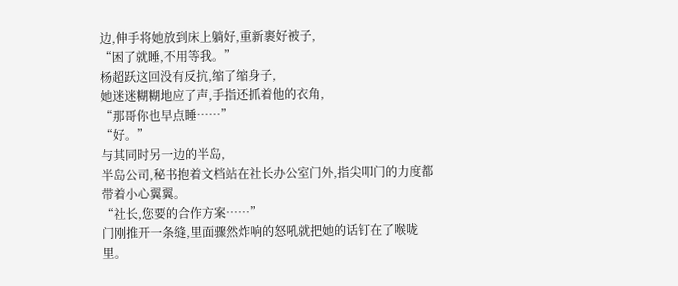边,伸手将她放到床上躺好,重新裹好被子,
“困了就睡,不用等我。”
杨超跃这回没有反抗,缩了缩身子,
她迷迷糊糊地应了声,手指还抓着他的衣角,
“那哥你也早点睡……”
“好。”
与其同时另一边的半岛,
半岛公司,秘书抱着文档站在社长办公室门外,指尖叩门的力度都带着小心翼翼。
“社长,您要的合作方案……”
门刚推开一条缝,里面骤然炸响的怒吼就把她的话钉在了喉咙里。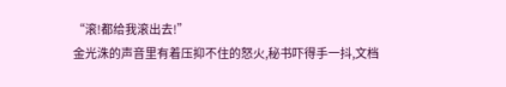“滚!都给我滚出去!”
金光洙的声音里有着压抑不住的怒火,秘书吓得手一抖,文档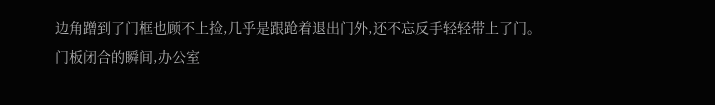边角蹭到了门框也顾不上捡,几乎是跟跄着退出门外,还不忘反手轻轻带上了门。
门板闭合的瞬间,办公室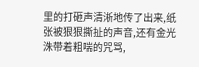里的打砸声清淅地传了出来,纸张被狠狠撕扯的声音,还有金光洙带着粗喘的咒骂,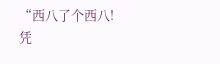“西八了个西八!凭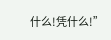什么!凭什么!”